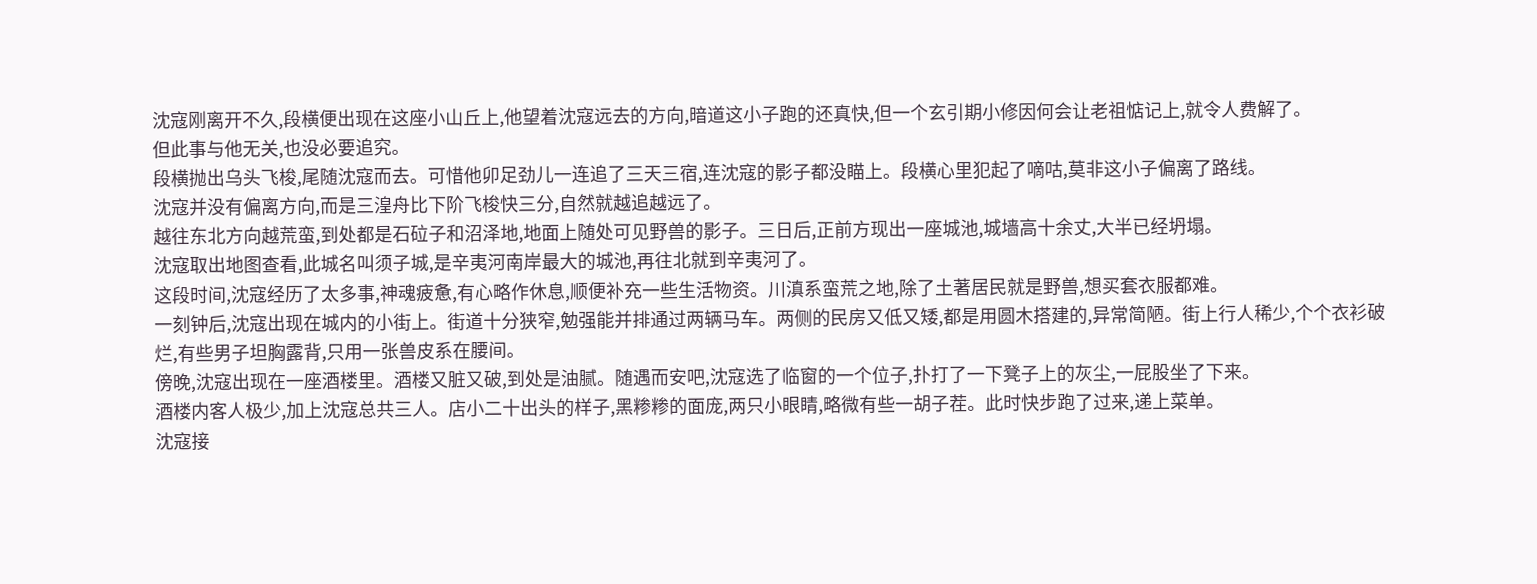沈寇刚离开不久,段横便出现在这座小山丘上,他望着沈寇远去的方向,暗道这小子跑的还真快,但一个玄引期小修因何会让老祖惦记上,就令人费解了。
但此事与他无关,也没必要追究。
段横抛出乌头飞梭,尾随沈寇而去。可惜他卯足劲儿一连追了三天三宿,连沈寇的影子都没瞄上。段横心里犯起了嘀咕,莫非这小子偏离了路线。
沈寇并没有偏离方向,而是三湟舟比下阶飞梭快三分,自然就越追越远了。
越往东北方向越荒蛮,到处都是石砬子和沼泽地,地面上随处可见野兽的影子。三日后,正前方现出一座城池,城墙高十余丈,大半已经坍塌。
沈寇取出地图查看,此城名叫须子城,是辛夷河南岸最大的城池,再往北就到辛夷河了。
这段时间,沈寇经历了太多事,神魂疲惫,有心略作休息,顺便补充一些生活物资。川滇系蛮荒之地,除了土著居民就是野兽,想买套衣服都难。
一刻钟后,沈寇出现在城内的小街上。街道十分狭窄,勉强能并排通过两辆马车。两侧的民房又低又矮,都是用圆木搭建的,异常简陋。街上行人稀少,个个衣衫破烂,有些男子坦胸露背,只用一张兽皮系在腰间。
傍晚,沈寇出现在一座酒楼里。酒楼又脏又破,到处是油腻。随遇而安吧,沈寇选了临窗的一个位子,扑打了一下凳子上的灰尘,一屁股坐了下来。
酒楼内客人极少,加上沈寇总共三人。店小二十出头的样子,黑糁糁的面庞,两只小眼睛,略微有些一胡子茬。此时快步跑了过来,递上菜单。
沈寇接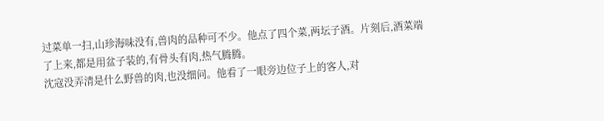过菜单一扫,山珍海味没有,兽肉的品种可不少。他点了四个菜,两坛子酒。片刻后,酒菜端了上来,都是用盆子装的,有骨头有肉,热气腾腾。
沈寇没弄清是什么野兽的肉,也没细问。他看了一眼旁边位子上的客人,对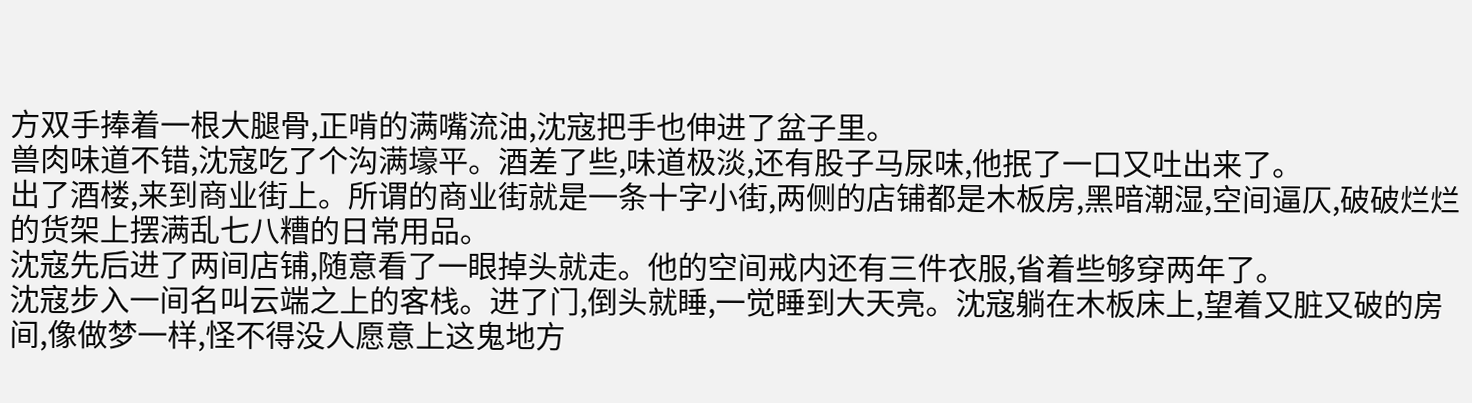方双手捧着一根大腿骨,正啃的满嘴流油,沈寇把手也伸进了盆子里。
兽肉味道不错,沈寇吃了个沟满壕平。酒差了些,味道极淡,还有股子马尿味,他抿了一口又吐出来了。
出了酒楼,来到商业街上。所谓的商业街就是一条十字小街,两侧的店铺都是木板房,黑暗潮湿,空间逼仄,破破烂烂的货架上摆满乱七八糟的日常用品。
沈寇先后进了两间店铺,随意看了一眼掉头就走。他的空间戒内还有三件衣服,省着些够穿两年了。
沈寇步入一间名叫云端之上的客栈。进了门,倒头就睡,一觉睡到大天亮。沈寇躺在木板床上,望着又脏又破的房间,像做梦一样,怪不得没人愿意上这鬼地方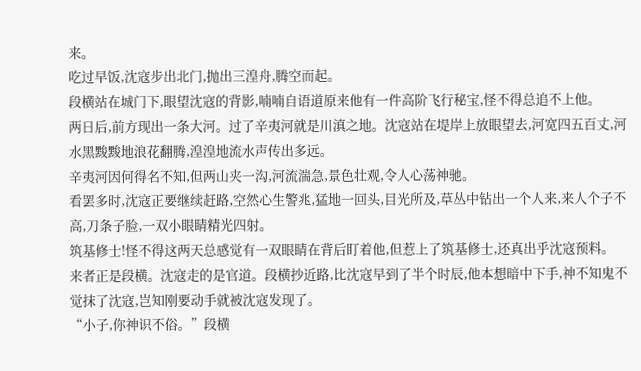来。
吃过早饭,沈寇步出北门,抛出三湟舟,腾空而起。
段横站在城门下,眼望沈寇的背影,喃喃自语道原来他有一件高阶飞行秘宝,怪不得总追不上他。
两日后,前方现出一条大河。过了辛夷河就是川滇之地。沈寇站在堤岸上放眼望去,河宽四五百丈,河水黑黢黢地浪花翻腾,湟湟地流水声传出多远。
辛夷河因何得名不知,但两山夹一沟,河流湍急,景色壮观,令人心荡神驰。
看罢多时,沈寇正要继续赶路,空然心生警兆,猛地一回头,目光所及,草丛中钻出一个人来,来人个子不高,刀条子脸,一双小眼睛精光四射。
筑基修士!怪不得这两天总感觉有一双眼睛在背后盯着他,但惹上了筑基修士,还真出乎沈寇预料。
来者正是段横。沈寇走的是官道。段横抄近路,比沈寇早到了半个时辰,他本想暗中下手,神不知鬼不觉抹了沈寇,岂知刚要动手就被沈寇发现了。
“小子,你神识不俗。”段横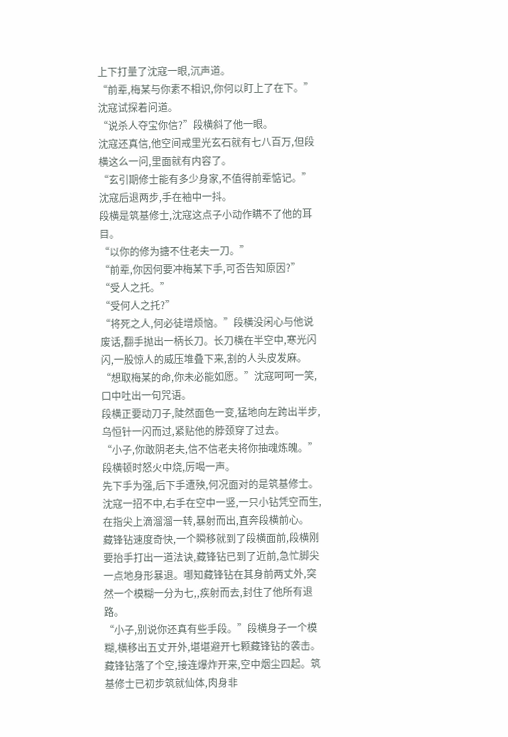上下打量了沈寇一眼,沉声道。
“前辈,梅某与你素不相识,你何以盯上了在下。”沈寇试探着问道。
“说杀人夺宝你信?”段横斜了他一眼。
沈寇还真信,他空间戒里光玄石就有七八百万,但段横这么一问,里面就有内容了。
“玄引期修士能有多少身家,不值得前辈惦记。”沈寇后退两步,手在袖中一抖。
段横是筑基修士,沈寇这点子小动作瞒不了他的耳目。
“以你的修为搪不住老夫一刀。”
“前辈,你因何要冲梅某下手,可否告知原因?”
“受人之托。”
“受何人之托?”
“将死之人,何必徒增烦恼。”段横没闲心与他说废话,翻手抛出一柄长刀。长刀横在半空中,寒光闪闪,一股惊人的威压堆叠下来,割的人头皮发麻。
“想取梅某的命,你未必能如愿。”沈寇呵呵一笑,口中吐出一句咒语。
段横正要动刀子,陡然面色一变,猛地向左跨出半步,乌恒针一闪而过,紧贴他的脖颈穿了过去。
“小子,你敢阴老夫,信不信老夫将你抽魂炼魄。”段横顿时怒火中烧,厉喝一声。
先下手为强,后下手遭殃,何况面对的是筑基修士。沈寇一招不中,右手在空中一竖,一只小钻凭空而生,在指尖上滴溜溜一转,暴射而出,直奔段横前心。
藏锋钻速度奇快,一个瞬移就到了段横面前,段横刚要抬手打出一道法诀,藏锋钻已到了近前,急忙脚尖一点地身形暴退。哪知藏锋钻在其身前两丈外,突然一个模糊一分为七,,疾射而去,封住了他所有退路。
“小子,别说你还真有些手段。”段横身子一个模糊,横移出五丈开外,堪堪避开七颗藏锋钻的袭击。
藏锋钻落了个空,接连爆炸开来,空中烟尘四起。筑基修士已初步筑就仙体,肉身非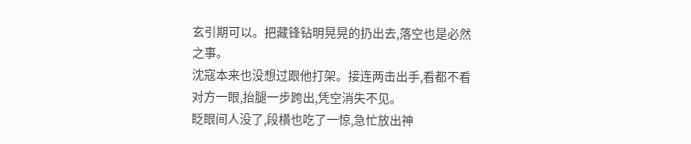玄引期可以。把藏锋钻明晃晃的扔出去,落空也是必然之事。
沈寇本来也没想过跟他打架。接连两击出手,看都不看对方一眼,抬腿一步跨出,凭空消失不见。
眨眼间人没了,段横也吃了一惊,急忙放出神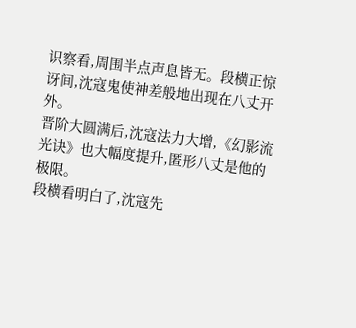识察看,周围半点声息皆无。段横正惊讶间,沈寇鬼使神差般地出现在八丈开外。
晋阶大圆满后,沈寇法力大增,《幻影流光诀》也大幅度提升,匿形八丈是他的极限。
段横看明白了,沈寇先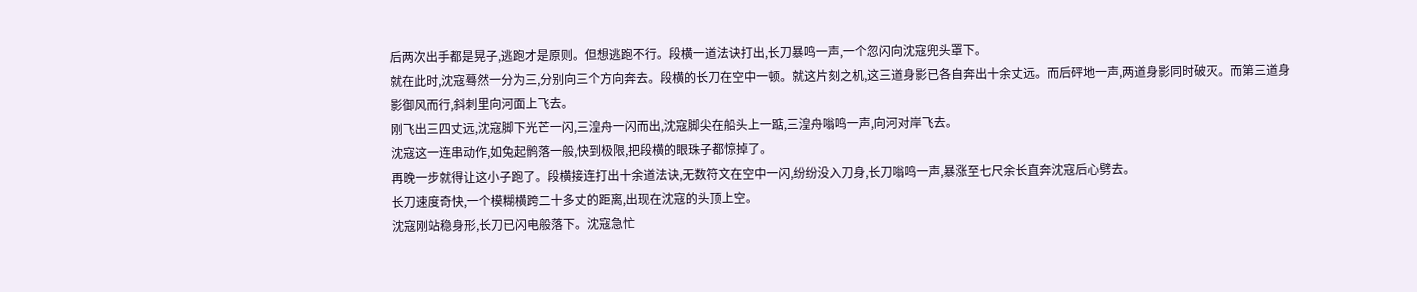后两次出手都是晃子,逃跑才是原则。但想逃跑不行。段横一道法诀打出,长刀暴鸣一声,一个忽闪向沈寇兜头罩下。
就在此时,沈寇蓦然一分为三,分别向三个方向奔去。段横的长刀在空中一顿。就这片刻之机,这三道身影已各自奔出十余丈远。而后砰地一声,两道身影同时破灭。而第三道身影御风而行,斜刺里向河面上飞去。
刚飞出三四丈远,沈寇脚下光芒一闪,三湟舟一闪而出,沈寇脚尖在船头上一踮,三湟舟嗡鸣一声,向河对岸飞去。
沈寇这一连串动作,如兔起鹘落一般,快到极限,把段横的眼珠子都惊掉了。
再晚一步就得让这小子跑了。段横接连打出十余道法诀,无数符文在空中一闪,纷纷没入刀身,长刀嗡鸣一声,暴涨至七尺余长直奔沈寇后心劈去。
长刀速度奇快,一个模糊横跨二十多丈的距离,出现在沈寇的头顶上空。
沈寇刚站稳身形,长刀已闪电般落下。沈寇急忙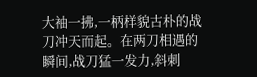大袖一拂,一柄样貌古朴的战刀冲天而起。在两刀相遇的瞬间,战刀猛一发力,斜刺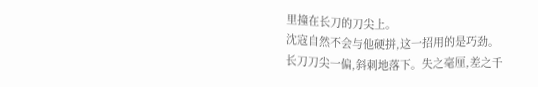里撞在长刀的刀尖上。
沈寇自然不会与他硬拼,这一招用的是巧劲。长刀刀尖一偏,斜刺地落下。失之毫厘,差之千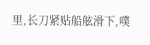里,长刀紧贴船舷滑下,噗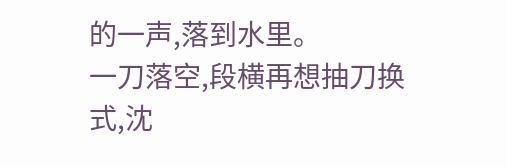的一声,落到水里。
一刀落空,段横再想抽刀换式,沈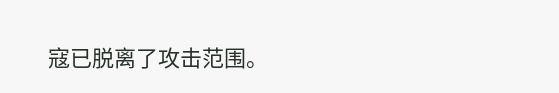寇已脱离了攻击范围。